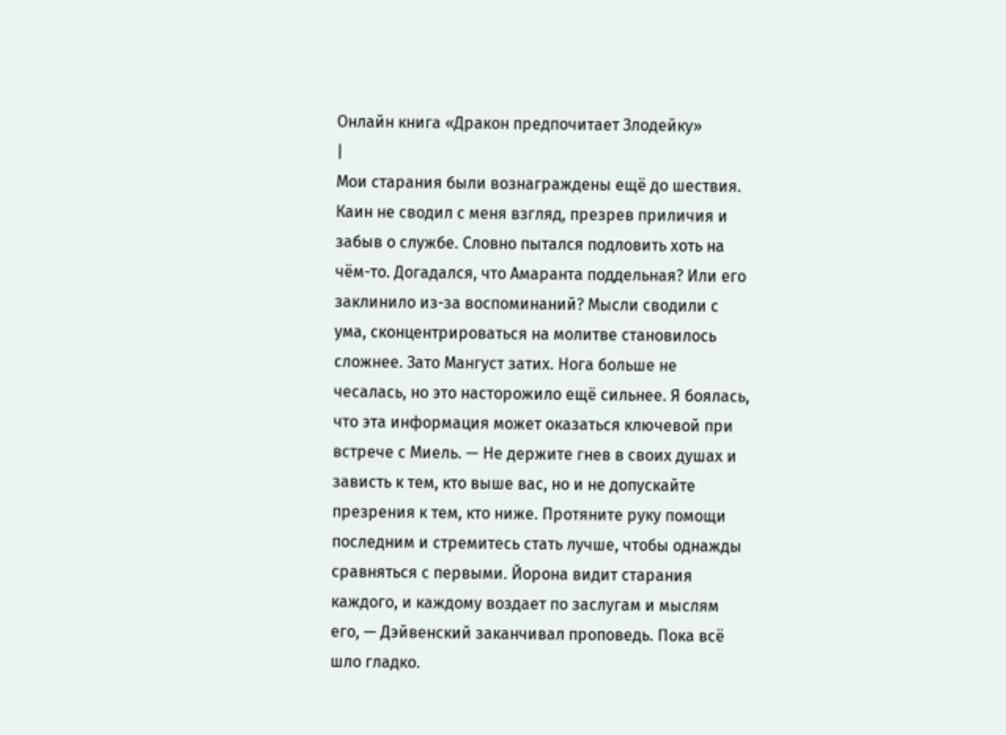Онлайн книга «Дракон предпочитает Злодейку»
|
Мои старания были вознаграждены ещё до шествия. Каин не сводил с меня взгляд, презрев приличия и забыв о службе. Словно пытался подловить хоть на чём-то. Догадался, что Амаранта поддельная? Или его заклинило из-за воспоминаний? Мысли сводили с ума, сконцентрироваться на молитве становилось сложнее. Зато Мангуст затих. Нога больше не чесалась, но это насторожило ещё сильнее. Я боялась, что эта информация может оказаться ключевой при встрече с Миель. — Не держите гнев в своих душах и зависть к тем, кто выше вас, но и не допускайте презрения к тем, кто ниже. Протяните руку помощи последним и стремитесь стать лучше, чтобы однажды сравняться с первыми. Йорона видит старания каждого, и каждому воздает по заслугам и мыслям его, — Дэйвенский заканчивал проповедь. Пока всё шло гладко.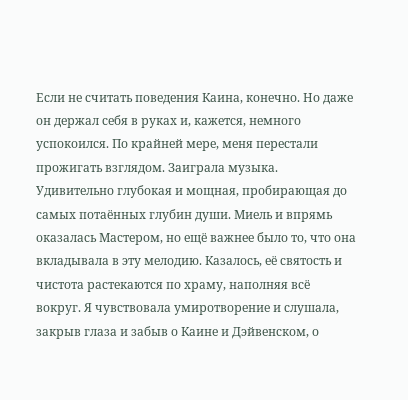Если не считать поведения Каина, конечно. Но даже он держал себя в руках и, кажется, немного успокоился. По крайней мере, меня перестали прожигать взглядом. Заиграла музыка. Удивительно глубокая и мощная, пробирающая до самых потаённых глубин души. Миель и впрямь оказалась Мастером, но ещё важнее было то, что она вкладывала в эту мелодию. Казалось, её святость и чистота растекаются по храму, наполняя всё вокруг. Я чувствовала умиротворение и слушала, закрыв глаза и забыв о Каине и Дэйвенском, о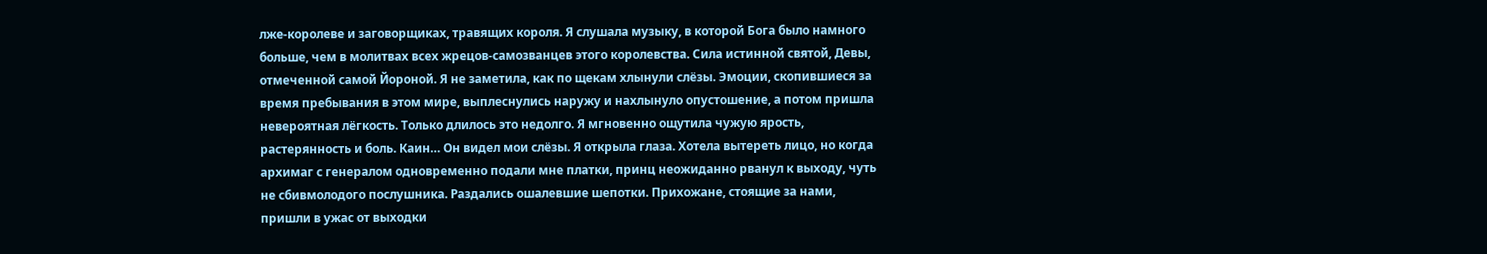лже-королеве и заговорщиках, травящих короля. Я слушала музыку, в которой Бога было намного больше, чем в молитвах всех жрецов-самозванцев этого королевства. Сила истинной святой, Девы, отмеченной самой Йороной. Я не заметила, как по щекам хлынули слёзы. Эмоции, скопившиеся за время пребывания в этом мире, выплеснулись наружу и нахлынуло опустошение, а потом пришла невероятная лёгкость. Только длилось это недолго. Я мгновенно ощутила чужую ярость, растерянность и боль. Каин… Он видел мои слёзы. Я открыла глаза. Хотела вытереть лицо, но когда архимаг с генералом одновременно подали мне платки, принц неожиданно рванул к выходу, чуть не сбивмолодого послушника. Раздались ошалевшие шепотки. Прихожане, стоящие за нами, пришли в ужас от выходки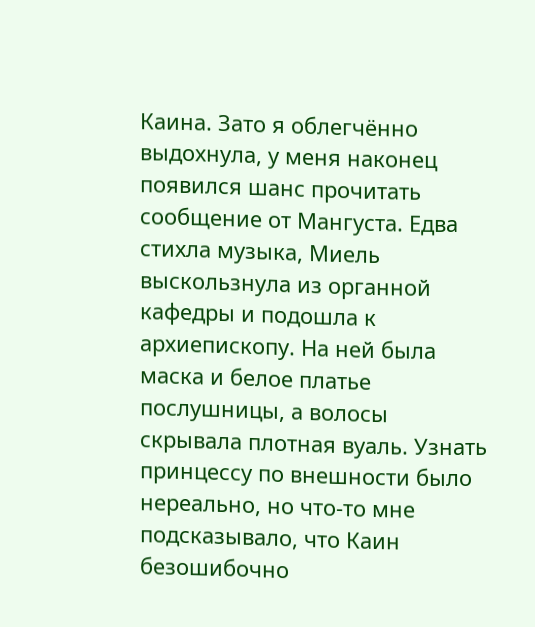Каина. Зато я облегчённо выдохнула, у меня наконец появился шанс прочитать сообщение от Мангуста. Едва стихла музыка, Миель выскользнула из органной кафедры и подошла к архиепископу. На ней была маска и белое платье послушницы, а волосы скрывала плотная вуаль. Узнать принцессу по внешности было нереально, но что-то мне подсказывало, что Каин безошибочно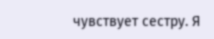чувствует сестру. Я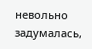невольно задумалась,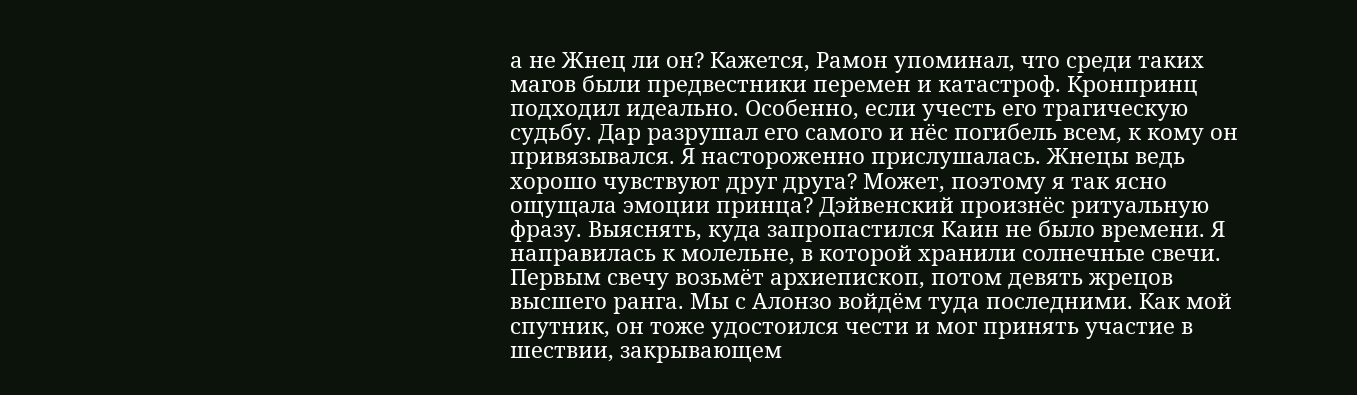а не Жнец ли он? Кажется, Рамон упоминал, что среди таких магов были предвестники перемен и катастроф. Кронпринц подходил идеально. Особенно, если учесть его трагическую судьбу. Дар разрушал его самого и нёс погибель всем, к кому он привязывался. Я настороженно прислушалась. Жнецы ведь хорошо чувствуют друг друга? Может, поэтому я так ясно ощущала эмоции принца? Дэйвенский произнёс ритуальную фразу. Выяснять, куда запропастился Каин не было времени. Я направилась к молельне, в которой хранили солнечные свечи. Первым свечу возьмёт архиепископ, потом девять жрецов высшего ранга. Мы с Алонзо войдём туда последними. Как мой спутник, он тоже удостоился чести и мог принять участие в шествии, закрывающем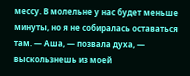мессу. В молельне у нас будет меньше минуты, но я не собиралась оставаться там. — Аша, — позвала духа, — выскользнешь из моей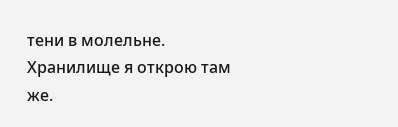тени в молельне. Хранилище я открою там же.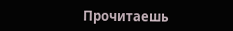Прочитаешь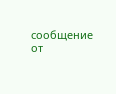сообщение от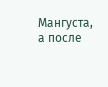Мангуста, а после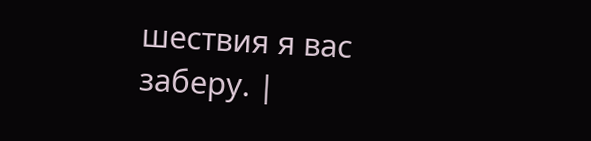шествия я вас заберу. |